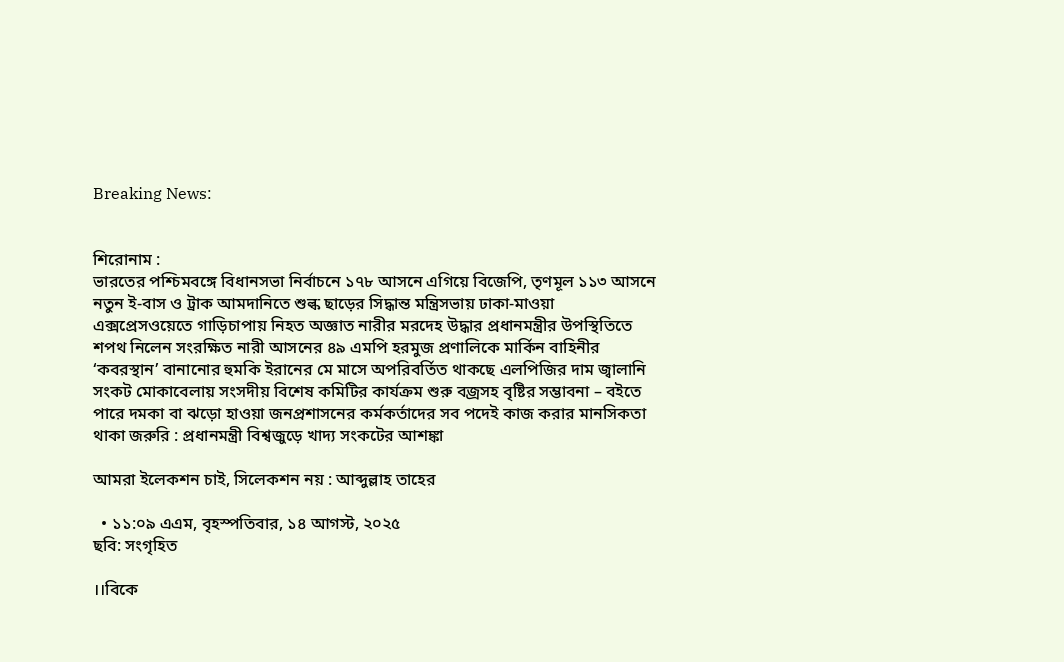Breaking News:


শিরোনাম :
ভারতের পশ্চিমবঙ্গে বিধানসভা নির্বাচনে ১৭৮ আসনে এগিয়ে বিজেপি, তৃণমূল ১১৩ আসনে নতুন ই-বাস ও ট্রাক আমদানিতে শুল্ক ছাড়ের সিদ্ধান্ত মন্ত্রিসভায় ঢাকা-মাওয়া এক্সপ্রেসওয়েতে গাড়িচাপায় নিহত অজ্ঞাত নারীর মরদেহ উদ্ধার প্রধানমন্ত্রীর উপস্থিতিতে শপথ নিলেন সংরক্ষিত নারী আসনের ৪৯ এমপি হরমুজ প্রণালিকে মার্কিন বাহিনীর ‘কবরস্থান’ বানানোর হুমকি ইরানের মে মাসে অপরিবর্তিত থাকছে এলপিজির দাম জ্বালানি সংকট মোকাবেলায় সংসদীয় বিশেষ কমিটির কার্যক্রম শুরু বজ্রসহ বৃষ্টির সম্ভাবনা – বইতে পারে দমকা বা ঝড়ো হাওয়া জনপ্রশাসনের কর্মকর্তাদের সব পদেই কাজ করার মানসিকতা থাকা জরুরি : প্রধানমন্ত্রী বিশ্বজুড়ে খাদ্য সংকটের আশঙ্কা

আমরা ইলেকশন চাই, সিলেকশন নয় : আব্দুল্লাহ তাহের

  • ১১:০৯ এএম, বৃহস্পতিবার, ১৪ আগস্ট, ২০২৫
ছবি: সংগৃহিত

।।বিকে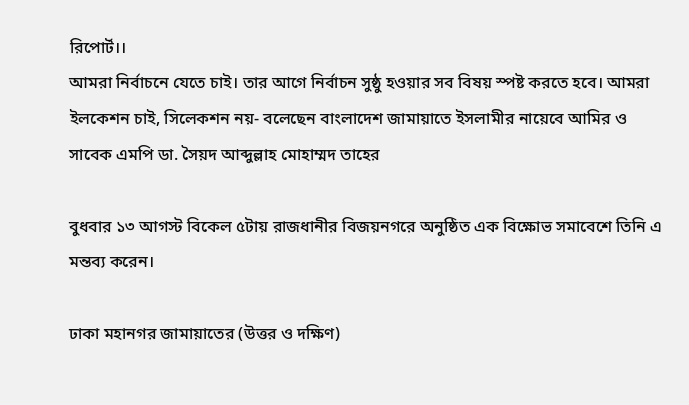রিপোর্ট।।
আমরা নির্বাচনে যেতে চাই। তার আগে নির্বাচন সুষ্ঠু হওয়ার সব বিষয় স্পষ্ট করতে হবে। আমরা ইলকেশন চাই, সিলেকশন নয়- বলেছেন বাংলাদেশ জামায়াতে ইসলামীর নায়েবে আমির ও সাবেক এমপি ডা. সৈয়দ আব্দুল্লাহ মোহাম্মদ তাহের

বুধবার ১৩ আগস্ট বিকেল ৫টায় রাজধানীর বিজয়নগরে অনুষ্ঠিত এক বিক্ষোভ সমাবেশে তিনি এ মন্তব্য করেন।

ঢাকা মহানগর জামায়াতের (উত্তর ও দক্ষিণ)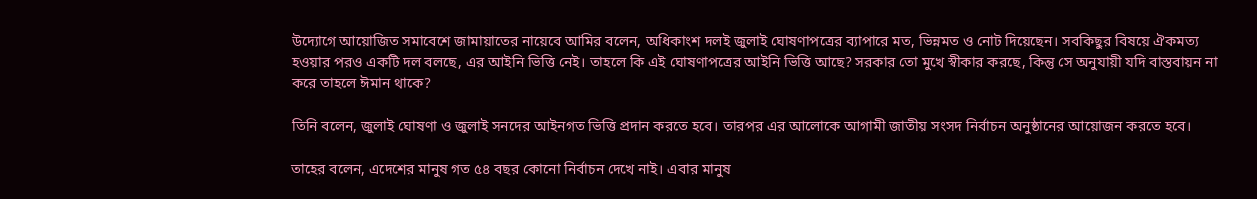উদ্যোগে আয়োজিত সমাবেশে জামায়াতের নায়েবে আমির বলেন, অধিকাংশ দলই জুলাই ঘোষণাপত্রের ব্যাপারে মত, ভিন্নমত ও নোট দিয়েছেন। সবকিছুর বিষয়ে ঐকমত্য হওয়ার পরও একটি দল বলছে, এর আইনি ভিত্তি নেই। তাহলে কি এই ঘোষণাপত্রের আইনি ভিত্তি আছে? সরকার তো মুখে স্বীকার করছে, কিন্তু সে অনুযায়ী যদি বাস্তবায়ন না করে তাহলে ঈমান থাকে?

তিনি বলেন, জুলাই ঘোষণা ও জুলাই সনদের আইনগত ভিত্তি প্রদান করতে হবে। তারপর এর আলোকে আগামী জাতীয় সংসদ নির্বাচন অনুষ্ঠানের আয়োজন করতে হবে।

তাহের বলেন, এদেশের মানুষ গত ৫৪ বছর কোনো নির্বাচন দেখে নাই। এবার মানুষ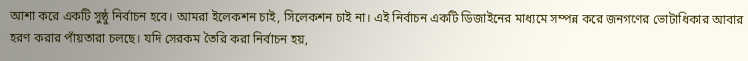আশা করে একটি সুষ্ঠু নির্বাচন হবে। আমরা ইলেকশন চাই, সিলেকশন চাই না। এই নির্বাচন একটি ডিজাইনের মাধ্যমে সম্পন্ন করে জনগণের ভোটাধিকার আবার হরণ করার পাঁয়তারা চলছে। যদি সেরকম তৈরি করা নির্বাচন হয়,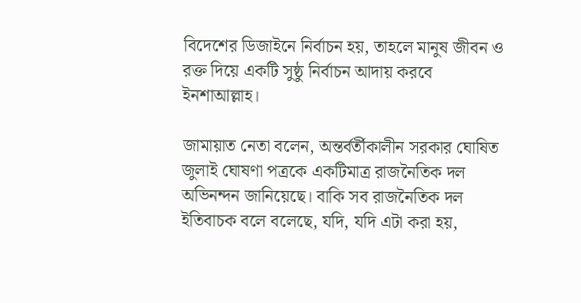বিদেশের ডিজাইনে নির্বাচন হয়, তাহলে মানুষ জীবন ও রক্ত দিয়ে একটি সুষ্ঠু নির্বাচন আদায় করবে ইনশাআল্লাহ।

জামায়াত নেতা বলেন, অন্তর্বর্তীকালীন সরকার ঘোষিত জুলাই ঘোষণা পত্রকে একটিমাত্র রাজনৈতিক দল অভিনন্দন জানিয়েছে। বাকি সব রাজনৈতিক দল ইতিবাচক বলে বলেছে, যদি, যদি এটা করা হয়,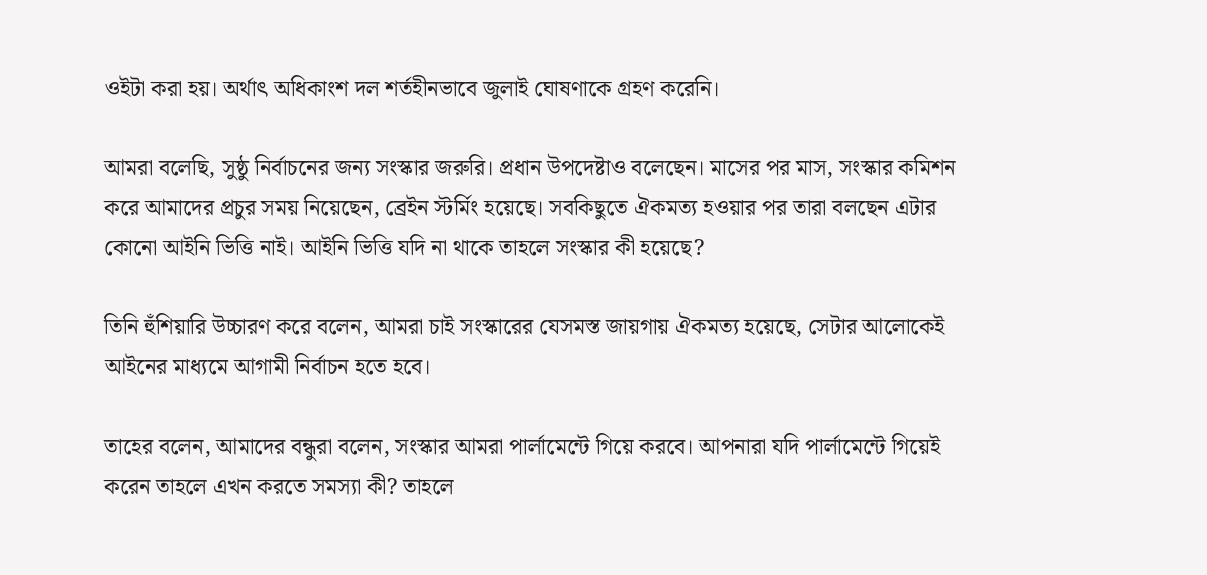ওইটা করা হয়। অর্থাৎ অধিকাংশ দল শর্তহীনভাবে জুলাই ঘোষণাকে গ্রহণ করেনি।

আমরা বলেছি, সুষ্ঠু নির্বাচনের জন্য সংস্কার জরুরি। প্রধান উপদেষ্টাও বলেছেন। মাসের পর মাস, সংস্কার কমিশন করে আমাদের প্রচুর সময় নিয়েছেন, ব্রেইন স্টর্মিং হয়েছে। সবকিছুতে ঐকমত্য হওয়ার পর তারা বলছেন এটার কোনো আইনি ভিত্তি নাই। আইনি ভিত্তি যদি না থাকে তাহলে সংস্কার কী হয়েছে?

তিনি হুঁশিয়ারি উচ্চারণ করে বলেন, আমরা চাই সংস্কারের যেসমস্ত জায়গায় ঐকমত্য হয়েছে, সেটার আলোকেই আইনের মাধ্যমে আগামী নির্বাচন হতে হবে।

তাহের বলেন, আমাদের বন্ধুরা বলেন, সংস্কার আমরা পার্লামেন্টে গিয়ে করবে। আপনারা যদি পার্লামেন্টে গিয়েই করেন তাহলে এখন করতে সমস্যা কী? তাহলে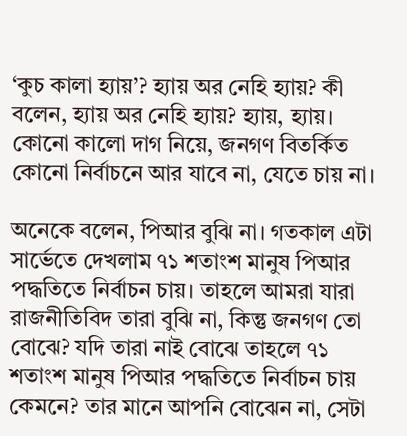‘কুচ কালা হ্যায়’? হ্যায় অর নেহি হ্যায়? কী বলেন, হ্যায় অর নেহি হ্যায়? হ্যায়, হ্যায়। কোনো কালো দাগ নিয়ে, জনগণ বিতর্কিত কোনো নির্বাচনে আর যাবে না, যেতে চায় না।

অনেকে বলেন, পিআর বুঝি না। গতকাল এটা সার্ভেতে দেখলাম ৭১ শতাংশ মানুষ পিআর পদ্ধতিতে নির্বাচন চায়। তাহলে আমরা যারা রাজনীতিবিদ তারা বুঝি না, কিন্তু জনগণ তো বোঝে? যদি তারা নাই বোঝে তাহলে ৭১ শতাংশ মানুষ পিআর পদ্ধতিতে নির্বাচন চায় কেমনে? তার মানে আপনি বোঝেন না, সেটা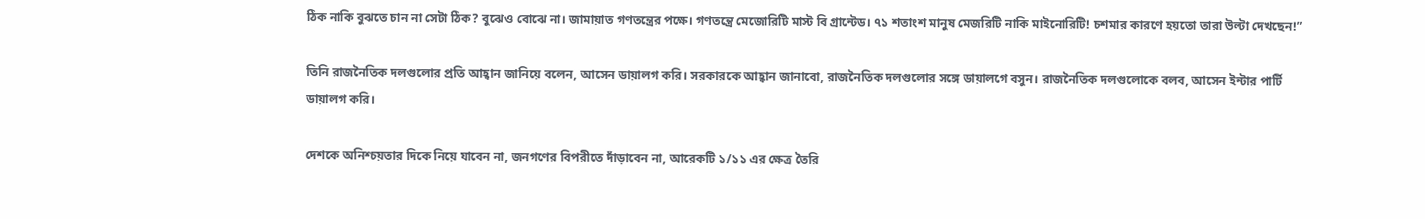ঠিক নাকি বুঝতে চান না সেটা ঠিক? বুঝেও বোঝে না। জামায়াত গণতন্ত্রের পক্ষে। গণতন্ত্রে মেজোরিটি মাস্ট বি গ্রান্টেড। ৭১ শতাংশ মানুষ মেজরিটি নাকি মাইনোরিটি! চশমার কারণে হয়তো তারা উল্টা দেখছেন!”

তিনি রাজনৈতিক দলগুলোর প্রতি আহ্বান জানিয়ে বলেন, আসেন ডায়ালগ করি। সরকারকে আহ্বান জানাবো, রাজনৈতিক দলগুলোর সঙ্গে ডায়ালগে বসুন। রাজনৈতিক দলগুলোকে বলব, আসেন ইন্টার পার্টি ডায়ালগ করি।

দেশকে অনিশ্চয়তার দিকে নিয়ে যাবেন না, জনগণের বিপরীতে দাঁড়াবেন না, আরেকটি ১/১১ এর ক্ষেত্র তৈরি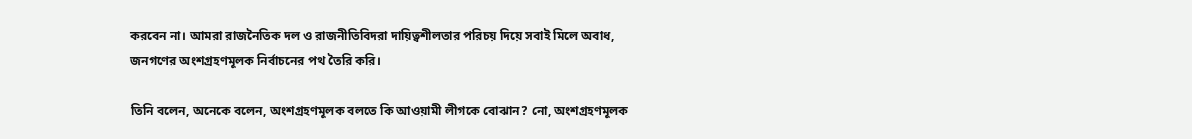করবেন না। আমরা রাজনৈতিক দল ও রাজনীতিবিদরা দায়িত্বশীলতার পরিচয় দিয়ে সবাই মিলে অবাধ, জনগণের অংশগ্রহণমূলক নির্বাচনের পথ তৈরি করি।

তিনি বলেন, অনেকে বলেন, অংশগ্রহণমূলক বলতে কি আওয়ামী লীগকে বোঝান? নো, অংশগ্রহণমূলক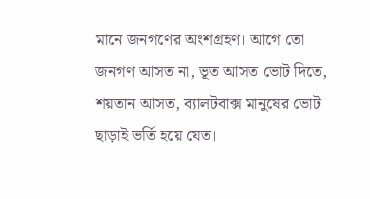মানে জনগণের অংশগ্রহণ। আগে তো জনগণ আসত না, ভূত আসত ভোট দিতে, শয়তান আসত, ব্যালটবাক্স মানুষের ভোট ছাড়াই ভর্তি হয়ে যেত।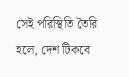সেই পরিস্থিতি তৈরি হলে, দেশ টিকবে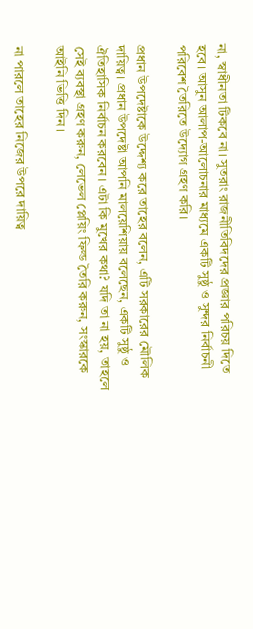না, স্বাধীনতা টিকবে না। সুতরাং রাজনীতিবিদদের প্রজ্ঞার পরিচয় দিতে হবে। আসুন আলাপ-আলোচনার মাধ্যমে একটি সুষ্ঠু ও সুন্দর নির্বাচনী পরিবেশ তৈরিতে উদ্যোগ গ্রহণ করি।

প্রধান উপদেষ্টাকে উদ্দেশ্য করে তাহের বলেন, এটি সরকারের মৌলিক দায়িত্ব। প্রধান উপদেষ্টা আপনি মালয়েশিয়ায় বলেছেন, একটি সুষ্ঠু ও ঐতিহাসিক নির্বাচন করবেন। এটা কি মুখের কথা? যদি তা না হয়, তাহলে সেই ব্যবস্থা গ্রহণ করুন, লেভেল প্লেয়িং ফিল্ড তৈরি করুন, সংস্কারকে আইনি ভিত্তি দিন।

না পারলে তাহের নিজের উপরে দায়িত্ব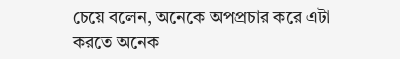চেয়ে বলেন, অনেকে অপপ্রচার করে এটা করতে অনেক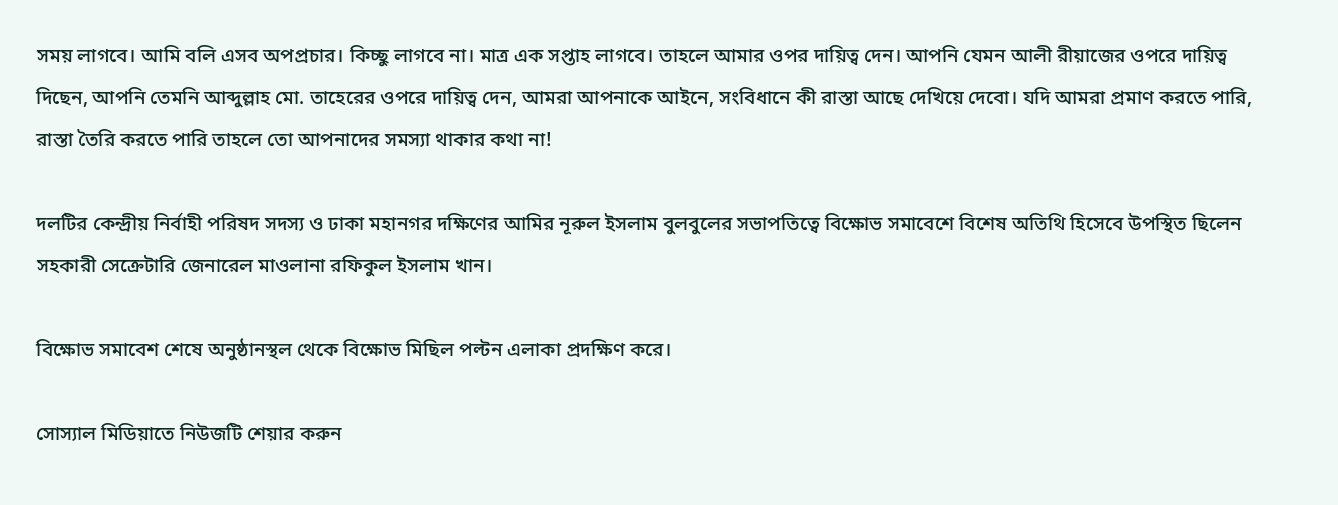সময় লাগবে। আমি বলি এসব অপপ্রচার। কিচ্ছু লাগবে না। মাত্র এক সপ্তাহ লাগবে। তাহলে আমার ওপর দায়িত্ব দেন। আপনি যেমন আলী রীয়াজের ওপরে দায়িত্ব দিছেন, আপনি তেমনি আব্দুল্লাহ মো. তাহেরের ওপরে দায়িত্ব দেন, আমরা আপনাকে আইনে, সংবিধানে কী রাস্তা আছে দেখিয়ে দেবো। যদি আমরা প্রমাণ করতে পারি, রাস্তা তৈরি করতে পারি তাহলে তো আপনাদের সমস্যা থাকার কথা না!

দলটির কেন্দ্রীয় নির্বাহী পরিষদ সদস্য ও ঢাকা মহানগর দক্ষিণের আমির নূরুল ইসলাম বুলবুলের সভাপতিত্বে বিক্ষোভ সমাবেশে বিশেষ অতিথি হিসেবে উপস্থিত ছিলেন সহকারী সেক্রেটারি জেনারেল মাওলানা রফিকুল ইসলাম খান।

বিক্ষোভ সমাবেশ শেষে অনুষ্ঠানস্থল থেকে বিক্ষোভ মিছিল পল্টন এলাকা প্রদক্ষিণ করে।

সোস্যাল মিডিয়াতে নিউজটি শেয়ার করুন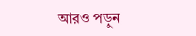আরও পড়ুন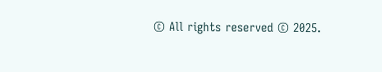© All rights reserved © 2025.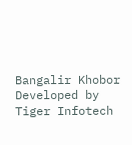Bangalir Khobor
Developed by Tiger Infotech